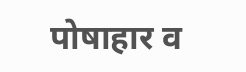पोषाहार व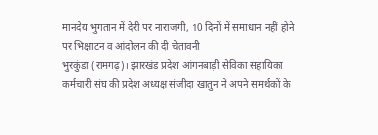मानदेय भुगतान में देरी पर नाराजगी, 10 दिनों में समाधान नहीं होने पर भिक्षाटन व आंदोलन की दी चेतावनी
भुरकुंडा (रामगढ़)। झारखंड प्रदेश आंगनबाड़ी सेविका सहायिका कर्मचारी संघ की प्रदेश अध्यक्ष संजीदा खातुन ने अपने समर्थकों के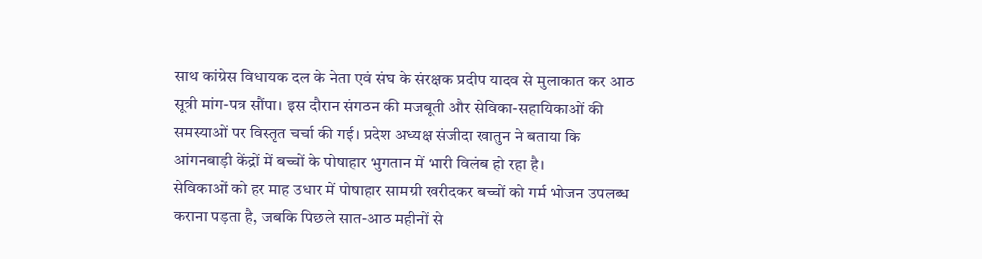साथ कांग्रेस विधायक दल के नेता एवं संघ के संरक्षक प्रदीप यादव से मुलाकात कर आठ सूत्री मांग-पत्र सौंपा। इस दौरान संगठन की मजबूती और सेविका-सहायिकाओं की समस्याओं पर विस्तृत चर्चा की गई। प्रदेश अध्यक्ष संजीदा खातुन ने बताया कि आंगनबाड़ी केंद्रों में बच्चों के पोषाहार भुगतान में भारी विलंब हो रहा है।
सेविकाओं को हर माह उधार में पोषाहार सामग्री खरीदकर बच्चों को गर्म भोजन उपलब्ध कराना पड़ता है, जबकि पिछले सात-आठ महीनों से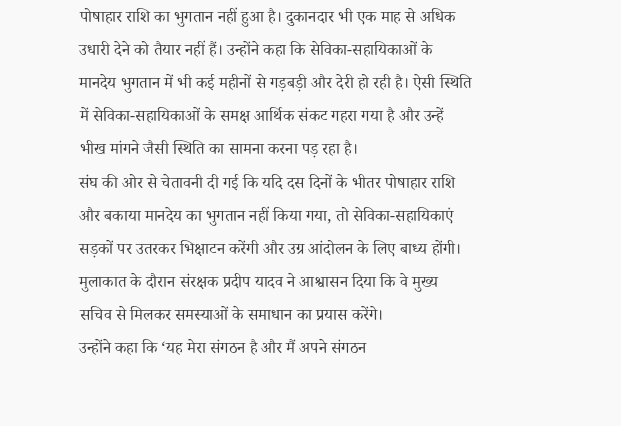पोषाहार राशि का भुगतान नहीं हुआ है। दुकानदार भी एक माह से अधिक उधारी देने को तैयार नहीं हैं। उन्होंने कहा कि सेविका-सहायिकाओं के मानदेय भुगतान में भी कई महीनों से गड़बड़ी और देरी हो रही है। ऐसी स्थिति में सेविका-सहायिकाओं के समक्ष आर्थिक संकट गहरा गया है और उन्हें भीख मांगने जैसी स्थिति का सामना करना पड़ रहा है।
संघ की ओर से चेतावनी दी गई कि यदि दस दिनों के भीतर पोषाहार राशि और बकाया मानदेय का भुगतान नहीं किया गया, तो सेविका-सहायिकाएं सड़कों पर उतरकर भिक्षाटन करेंगी और उग्र आंदोलन के लिए बाध्य होंगी। मुलाकात के दौरान संरक्षक प्रदीप यादव ने आश्वासन दिया कि वे मुख्य सचिव से मिलकर समस्याओं के समाधान का प्रयास करेंगे।
उन्होंने कहा कि ‘यह मेरा संगठन है और मैं अपने संगठन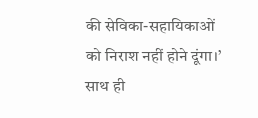की सेविका-सहायिकाओं को निराश नहीं होने दूंगा।’ साथ ही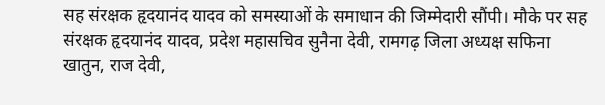सह संरक्षक हृदयानंद यादव को समस्याओं के समाधान की जिम्मेदारी सौंपी। मौके पर सह संरक्षक हृदयानंद यादव, प्रदेश महासचिव सुनैना देवी, रामगढ़ जिला अध्यक्ष सफिना खातुन, राज देवी,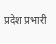प्रदेश प्रभारी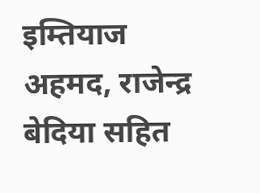इम्तियाज अहमद, राजेन्द्र बेदिया सहित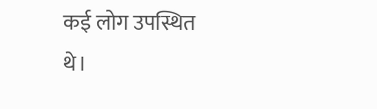कई लोग उपस्थित थे।